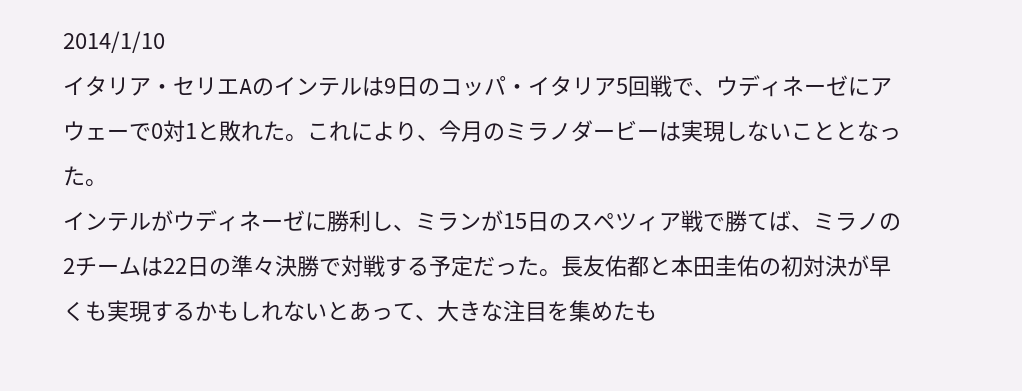2014/1/10
イタリア・セリエAのインテルは9日のコッパ・イタリア5回戦で、ウディネーゼにアウェーで0対1と敗れた。これにより、今月のミラノダービーは実現しないこととなった。
インテルがウディネーゼに勝利し、ミランが15日のスペツィア戦で勝てば、ミラノの2チームは22日の準々決勝で対戦する予定だった。長友佑都と本田圭佑の初対決が早くも実現するかもしれないとあって、大きな注目を集めたも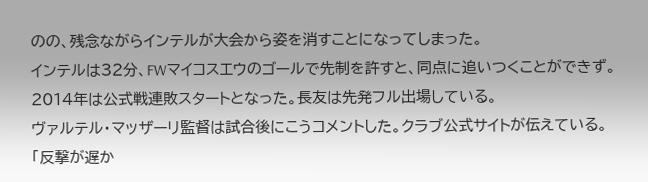のの、残念ながらインテルが大会から姿を消すことになってしまった。
インテルは32分、FWマイコスエウのゴールで先制を許すと、同点に追いつくことができず。2014年は公式戦連敗スタートとなった。長友は先発フル出場している。
ヴァルテル・マッザーリ監督は試合後にこうコメントした。クラブ公式サイトが伝えている。
「反撃が遅か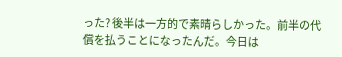った? 後半は一方的で素晴らしかった。前半の代償を払うことになったんだ。今日は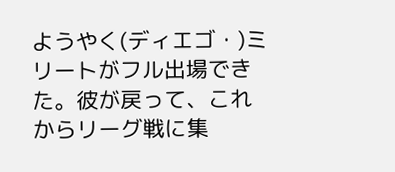ようやく(ディエゴ・)ミリートがフル出場できた。彼が戻って、これからリーグ戦に集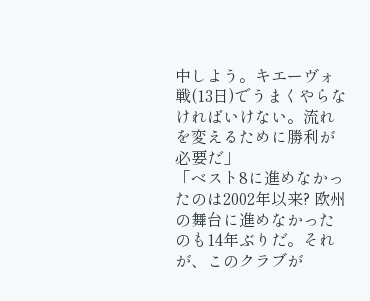中しよう。キエーヴォ戦(13日)でうまくやらなければいけない。流れを変えるために勝利が必要だ」
「ベスト8に進めなかったのは2002年以来? 欧州の舞台に進めなかったのも14年ぶりだ。それが、このクラブが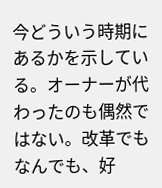今どういう時期にあるかを示している。オーナーが代わったのも偶然ではない。改革でもなんでも、好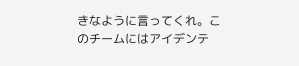きなように言ってくれ。このチームにはアイデンテ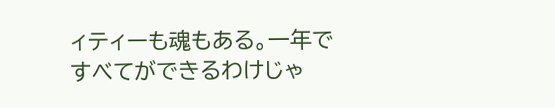ィティーも魂もある。一年ですべてができるわけじゃ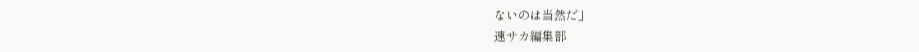ないのは当然だ」
速サカ編集部